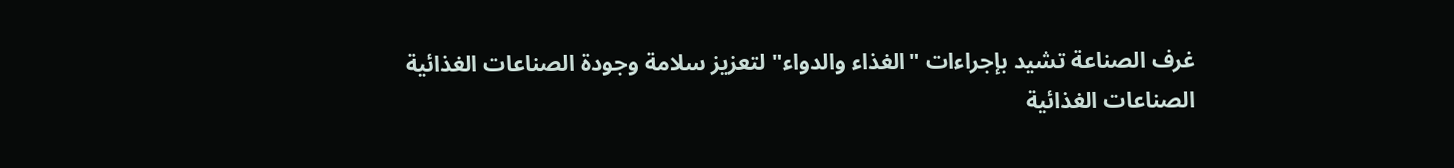غرف الصناعة تشيد بإجراءات "الغذاء والدواء" لتعزيز سلامة وجودة الصناعات الغذائية
الصناعات الغذائية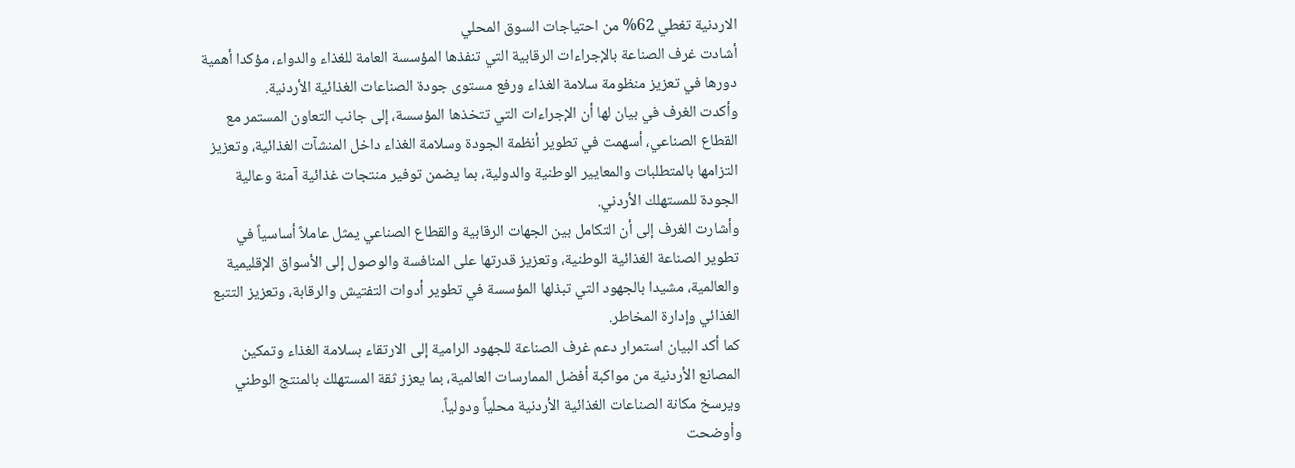الاردنية تغطي 62% من احتياجات السوق المحلي
أشادت غرف الصناعة بالإجراءات الرقابية التي تنفذها المؤسسة العامة للغذاء والدواء، مؤكدا أهمية دورها في تعزيز منظومة سلامة الغذاء ورفع مستوى جودة الصناعات الغذائية الأردنية.
وأكدت الغرف في بيان لها أن الإجراءات التي تتخذها المؤسسة، إلى جانب التعاون المستمر مع القطاع الصناعي، أسهمت في تطوير أنظمة الجودة وسلامة الغذاء داخل المنشآت الغذائية، وتعزيز التزامها بالمتطلبات والمعايير الوطنية والدولية، بما يضمن توفير منتجات غذائية آمنة وعالية الجودة للمستهلك الأردني.
وأشارت الغرف إلى أن التكامل بين الجهات الرقابية والقطاع الصناعي يمثل عاملاً أساسياً في تطوير الصناعة الغذائية الوطنية، وتعزيز قدرتها على المنافسة والوصول إلى الأسواق الإقليمية والعالمية، مشيدا بالجهود التي تبذلها المؤسسة في تطوير أدوات التفتيش والرقابة، وتعزيز التتبع الغذائي وإدارة المخاطر.
كما أكد البيان استمرار دعم غرف الصناعة للجهود الرامية إلى الارتقاء بسلامة الغذاء وتمكين المصانع الأردنية من مواكبة أفضل الممارسات العالمية، بما يعزز ثقة المستهلك بالمنتج الوطني ويرسخ مكانة الصناعات الغذائية الأردنية محلياً ودولياً.
وأوضحت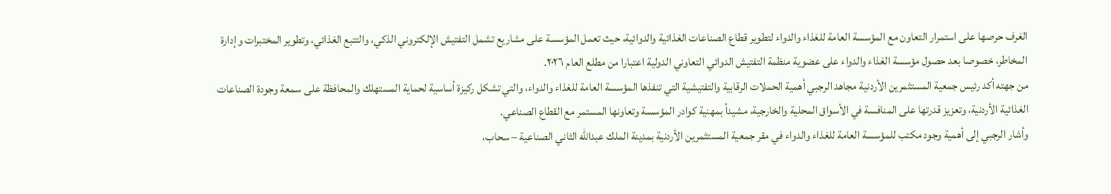الغرف حرصها على استمرار التعاون مع المؤسسة العامة للغذاء والدواء لتطوير قطاع الصناعات الغذائية والدوائية، حيث تعمل المؤسسة على مشاريع تشمل التفتيش الإلكتروني الذكي، والتتبع الغذائي، وتطوير المختبرات وإدارة المخاطر، خصوصا بعد حصول مؤسسة الغذاء والدواء على عضوية منظمة التفتيش الدوائي التعاوني الدولية اعتبارا من مطلع العام ٢٠٢٦.
من جهته أكد رئيس جمعية المستثمرين الأردنية مجاهد الرجبي أهمية الحملات الرقابية والتفتيشية التي تنفذها المؤسسة العامة للغذاء والدواء، والتي تشكل ركيزة أساسية لحماية المستهلك والمحافظة على سمعة وجودة الصناعات الغذائية الأردنية، وتعزيز قدرتها على المنافسة في الأسواق المحلية والخارجية، مشيداً بمهنية كوادر المؤسسة وتعاونها المستمر مع القطاع الصناعي.
وأشار الرجبي إلى أهمية وجود مكتب للمؤسسة العامة للغذاء والدواء في مقر جمعية المستثمرين الأردنية بمدينة الملك عبدالله الثاني الصناعية – سحاب،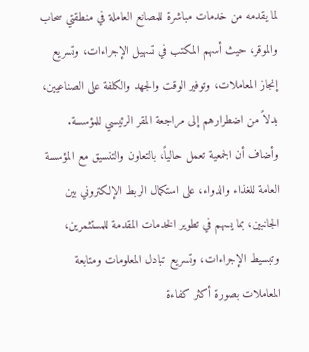لما يقدمه من خدمات مباشرة للمصانع العاملة في منطقتي سحاب والموقر، حيث أسهم المكتب في تسهيل الإجراءات، وتسريع إنجاز المعاملات، وتوفير الوقت والجهد والكلفة على الصناعيين، بدلاً من اضطرارهم إلى مراجعة المقر الرئيسي للمؤسسة.
وأضاف أن الجمعية تعمل حالياً، بالتعاون والتنسيق مع المؤسسة العامة للغذاء والدواء، على استكمال الربط الإلكتروني بين الجانبين، بما يسهم في تطوير الخدمات المقدمة للمستثمرين، وتبسيط الإجراءات، وتسريع تبادل المعلومات ومتابعة المعاملات بصورة أكثر كفاءة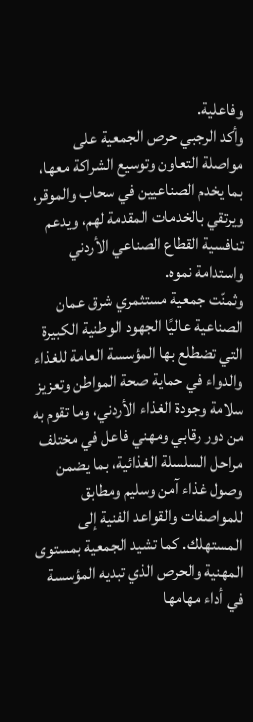وفاعلية.
وأكد الرجبي حرص الجمعية على مواصلة التعاون وتوسيع الشراكة معها، بما يخدم الصناعيين في سحاب والموقر، ويرتقي بالخدمات المقدمة لهم، ويدعم تنافسية القطاع الصناعي الأردني واستدامة نموه.
وثمنّت جمعية مستثمري شرق عمان الصناعية عاليًا الجهود الوطنية الكبيرة التي تضطلع بها المؤسسة العامة للغذاء والدواء في حماية صحة المواطن وتعزيز سلامة وجودة الغذاء الأردني، وما تقوم به من دور رقابي ومهني فاعل في مختلف مراحل السلسلة الغذائية، بما يضمن وصول غذاء آمن وسليم ومطابق للمواصفات والقواعد الفنية إلى المستهلك. كما تشيد الجمعية بمستوى المهنية والحرص الذي تبديه المؤسسة في أداء مهامها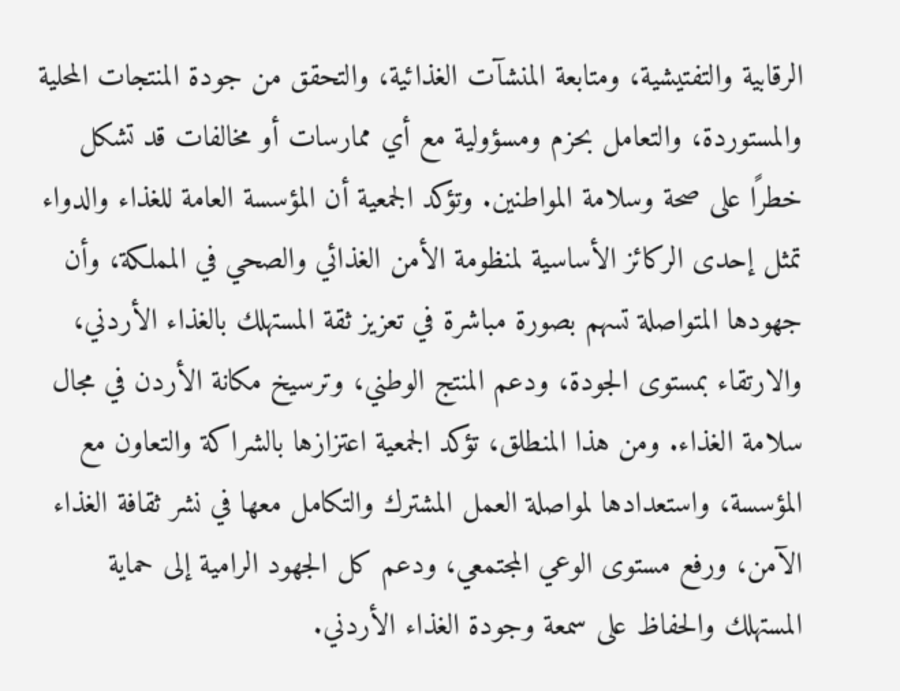الرقابية والتفتيشية، ومتابعة المنشآت الغذائية، والتحقق من جودة المنتجات المحلية والمستوردة، والتعامل بحزم ومسؤولية مع أي ممارسات أو مخالفات قد تشكل خطرًا على صحة وسلامة المواطنين. وتؤكد الجمعية أن المؤسسة العامة للغذاء والدواء تمثل إحدى الركائز الأساسية لمنظومة الأمن الغذائي والصحي في المملكة، وأن جهودها المتواصلة تسهم بصورة مباشرة في تعزيز ثقة المستهلك بالغذاء الأردني، والارتقاء بمستوى الجودة، ودعم المنتج الوطني، وترسيخ مكانة الأردن في مجال سلامة الغذاء. ومن هذا المنطلق، تؤكد الجمعية اعتزازها بالشراكة والتعاون مع المؤسسة، واستعدادها لمواصلة العمل المشترك والتكامل معها في نشر ثقافة الغذاء الآمن، ورفع مستوى الوعي المجتمعي، ودعم كل الجهود الرامية إلى حماية المستهلك والحفاظ على سمعة وجودة الغذاء الأردني.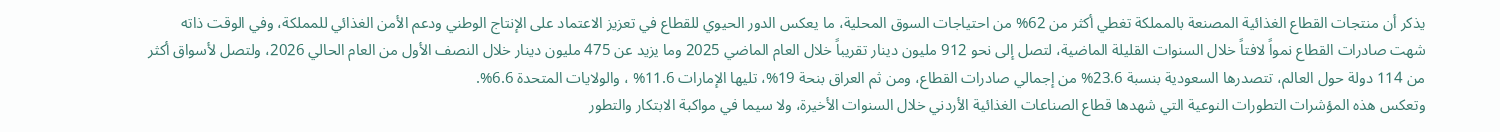يذكر أن منتجات القطاع الغذائية المصنعة بالمملكة تغطي أكثر من 62% من احتياجات السوق المحلية، ما يعكس الدور الحيوي للقطاع في تعزيز الاعتماد على الإنتاج الوطني ودعم الأمن الغذائي للمملكة، وفي الوقت ذاته شهت صادرات القطاع نمواً لافتاً خلال السنوات القليلة الماضية، لتصل إلى نحو 912 مليون دينار تقريباً خلال العام الماضي 2025 وما يزيد عن 475 مليون دينار خلال النصف الأول من العام الحالي 2026، ولتصل لأسواق أكثر من 114 دولة حول العالم، تتصدرها السعودية بنسبة 23.6% من إجمالي صادرات القطاع، ومن ثم العراق بنحة 19%، تليها الإمارات 11.6% ، والولايات المتحدة 6.6%.
وتعكس هذه المؤشرات التطورات النوعية التي شهدها قطاع الصناعات الغذائية الأردني خلال السنوات الأخيرة، ولا سيما في مواكبة الابتكار والتطور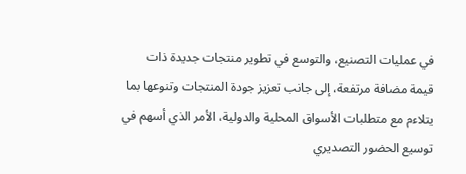في عمليات التصنيع، والتوسع في تطوير منتجات جديدة ذات قيمة مضافة مرتفعة، إلى جانب تعزيز جودة المنتجات وتنوعها بما يتلاءم مع متطلبات الأسواق المحلية والدولية، الأمر الذي أسهم في توسيع الحضور التصديري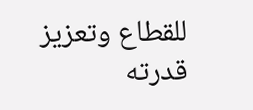للقطاع وتعزيز قدرته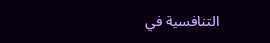التنافسية في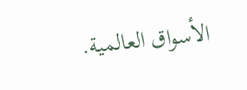الأسواق العالمية.